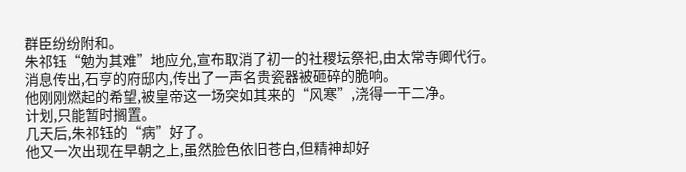群臣纷纷附和。
朱祁钰“勉为其难”地应允,宣布取消了初一的社稷坛祭祀,由太常寺卿代行。
消息传出,石亨的府邸内,传出了一声名贵瓷器被砸碎的脆响。
他刚刚燃起的希望,被皇帝这一场突如其来的“风寒”,浇得一干二净。
计划,只能暂时搁置。
几天后,朱祁钰的“病”好了。
他又一次出现在早朝之上,虽然脸色依旧苍白,但精神却好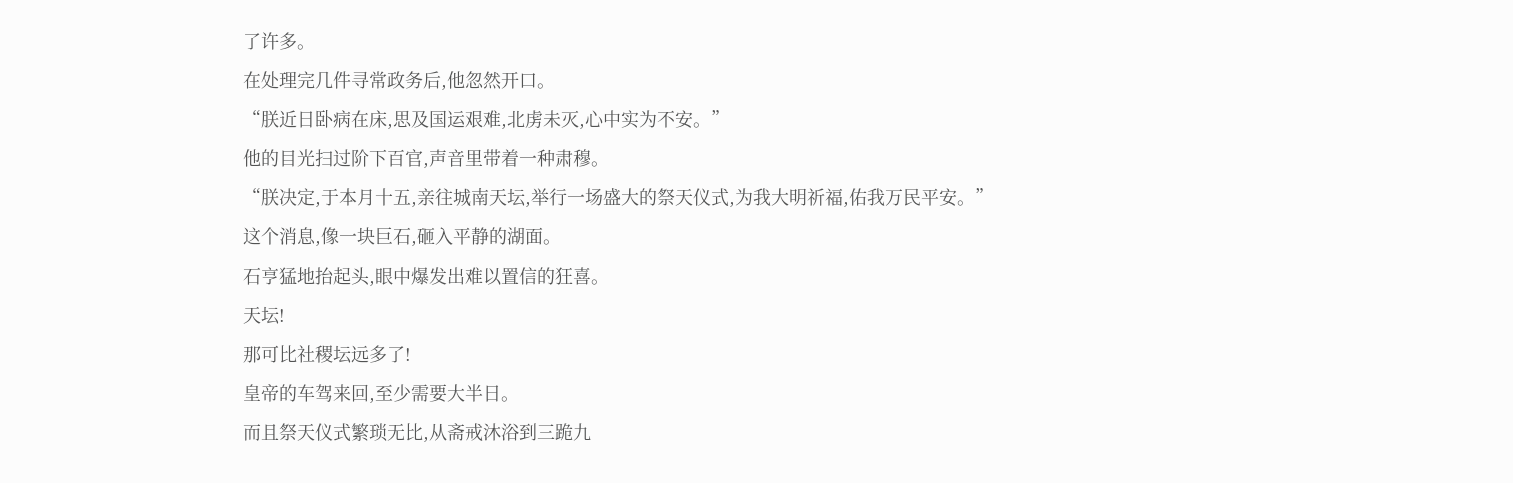了许多。
在处理完几件寻常政务后,他忽然开口。
“朕近日卧病在床,思及国运艰难,北虏未灭,心中实为不安。”
他的目光扫过阶下百官,声音里带着一种肃穆。
“朕决定,于本月十五,亲往城南天坛,举行一场盛大的祭天仪式,为我大明祈福,佑我万民平安。”
这个消息,像一块巨石,砸入平静的湖面。
石亨猛地抬起头,眼中爆发出难以置信的狂喜。
天坛!
那可比社稷坛远多了!
皇帝的车驾来回,至少需要大半日。
而且祭天仪式繁琐无比,从斋戒沐浴到三跪九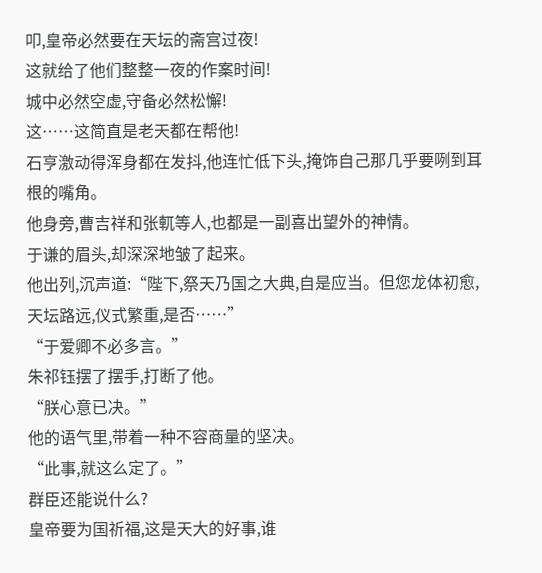叩,皇帝必然要在天坛的斋宫过夜!
这就给了他们整整一夜的作案时间!
城中必然空虚,守备必然松懈!
这……这简直是老天都在帮他!
石亨激动得浑身都在发抖,他连忙低下头,掩饰自己那几乎要咧到耳根的嘴角。
他身旁,曹吉祥和张軏等人,也都是一副喜出望外的神情。
于谦的眉头,却深深地皱了起来。
他出列,沉声道:“陛下,祭天乃国之大典,自是应当。但您龙体初愈,天坛路远,仪式繁重,是否……”
“于爱卿不必多言。”
朱祁钰摆了摆手,打断了他。
“朕心意已决。”
他的语气里,带着一种不容商量的坚决。
“此事,就这么定了。”
群臣还能说什么?
皇帝要为国祈福,这是天大的好事,谁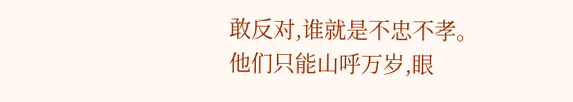敢反对,谁就是不忠不孝。
他们只能山呼万岁,眼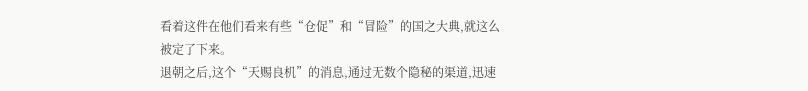看着这件在他们看来有些“仓促”和“冒险”的国之大典,就这么被定了下来。
退朝之后,这个“天赐良机”的消息,通过无数个隐秘的渠道,迅速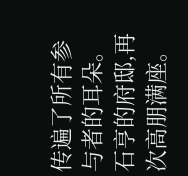传遍了所有参与者的耳朵。
石亨的府邸,再次高朋满座。